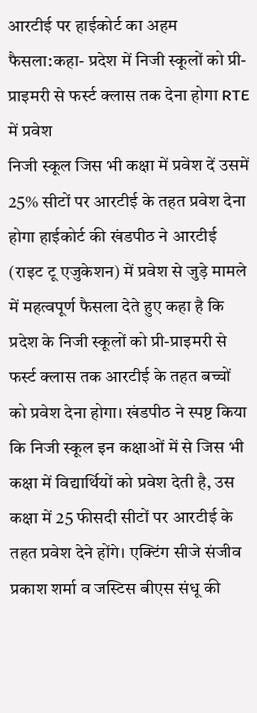आरटीई पर हाईकोर्ट का अहम फैसला:कहा- प्रदेश में निजी स्कूलों को प्री-प्राइमरी से फर्स्ट क्लास तक देना होगा RTE में प्रवेश
निजी स्कूल जिस भी कक्षा में प्रवेश दें उसमें 25% सीटों पर आरटीई के तहत प्रवेश देना होगा हाईकोर्ट की खंडपीठ ने आरटीई (राइट टू एजुकेशन) में प्रवेश से जुड़े मामले में महत्वपूर्ण फैसला देते हुए कहा है कि प्रदेश के निजी स्कूलों को प्री-प्राइमरी से फर्स्ट क्लास तक आरटीई के तहत बच्चों को प्रवेश देना होगा। खंडपीठ ने स्पष्ट किया कि निजी स्कूल इन कक्षाओं में से जिस भी कक्षा में विद्यार्थियों को प्रवेश देती है, उस कक्षा में 25 फीसदी सीटों पर आरटीई के तहत प्रवेश देने होंगे। एक्टिंग सीजे संजीव प्रकाश शर्मा व जस्टिस बीएस संधू की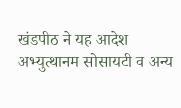खंडपीठ ने यह आदेश अभ्युत्थानम सोसायटी व अन्य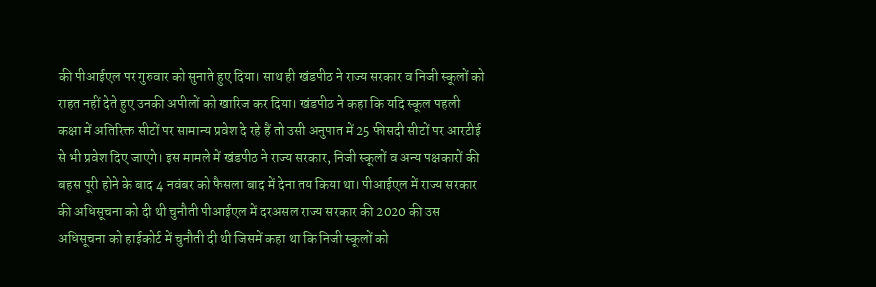की पीआईएल पर गुरुवार को सुनाते हुए दिया। साथ ही खंडपीठ ने राज्य सरकार व निजी स्कूलों को राहत नहीं देते हुए उनकी अपीलों को खारिज कर दिया। खंडपीठ ने कहा कि यदि स्कूल पहली कक्षा में अतिरिक्त सीटों पर सामान्य प्रवेश दे रहे हैं तो उसी अनुपात में 25 फीसदी सीटों पर आरटीई से भी प्रवेश दिए जाएगे। इस मामले में खंडपीठ ने राज्य सरकार, निजी स्कूलों व अन्य पक्षकारों की बहस पूरी होने के बाद 4 नवंबर को फैसला बाद में देना तय किया था। पीआईएल में राज्य सरकार की अधिसूचना को दी थी चुनौती पीआईएल में दरअसल राज्य सरकार की 2020 की उस अधिसूचना को हाईकोर्ट में चुनौती दी थी जिसमें कहा था कि निजी स्कूलों को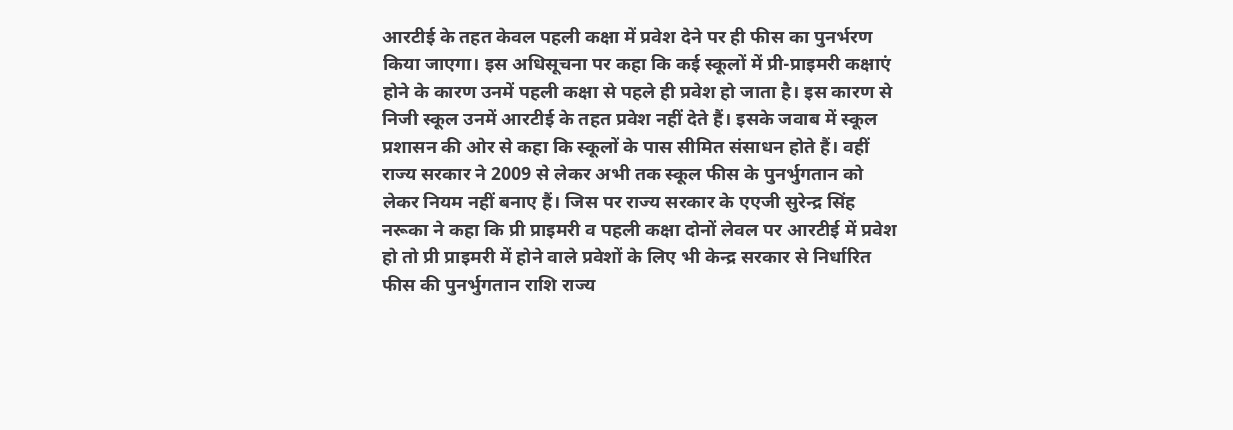आरटीई के तहत केवल पहली कक्षा में प्रवेश देने पर ही फीस का पुनर्भरण किया जाएगा। इस अधिसूचना पर कहा कि कई स्कूलों में प्री-प्राइमरी कक्षाएं होने के कारण उनमें पहली कक्षा से पहले ही प्रवेश हो जाता है। इस कारण से निजी स्कूल उनमें आरटीई के तहत प्रवेश नहीं देते हैं। इसके जवाब में स्कूल प्रशासन की ओर से कहा कि स्कूलों के पास सीमित संसाधन होते हैं। वहीं राज्य सरकार ने 2009 से लेकर अभी तक स्कूल फीस के पुनर्भुगतान को लेकर नियम नहीं बनाए हैं। जिस पर राज्य सरकार के एएजी सुरेन्द्र सिंह नरूका ने कहा कि प्री प्राइमरी व पहली कक्षा दोनों लेवल पर आरटीई में प्रवेश हो तो प्री प्राइमरी में होने वाले प्रवेशों के लिए भी केन्द्र सरकार से निर्धारित फीस की पुनर्भुगतान राशि राज्य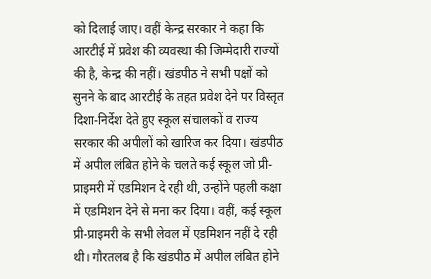को दिलाई जाए। वहीं केन्द्र सरकार ने कहा कि आरटीई में प्रवेश की व्यवस्था की जिम्मेदारी राज्यों की है, केन्द्र की नहीं। खंडपीठ ने सभी पक्षों को सुनने के बाद आरटीई के तहत प्रवेश देने पर विस्तृत दिशा-निर्देश देते हुए स्कूल संचालकों व राज्य सरकार की अपीलों को खारिज कर दिया। खंडपीठ में अपील लंबित होने के चलते कई स्कूल जो प्री-प्राइमरी में एडमिशन दे रही थी, उन्होंने पहली कक्षा में एडमिशन देने से मना कर दिया। वहीं, कई स्कूल प्री-प्राइमरी के सभी लेवल में एडमिशन नहीं दे रही थी। गौरतलब है कि खंडपीठ में अपील लंबित होने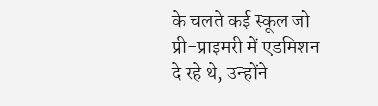के चलते कई स्कूल जो प्री-प्राइमरी में एडमिशन दे रहे थे, उन्होंने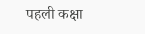पहली कक्षा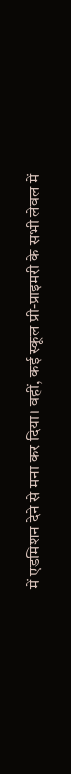में एडमिशन देने से मना कर दिया। वहीं, कई स्कूल प्री-प्राइमरी के सभी लेवल में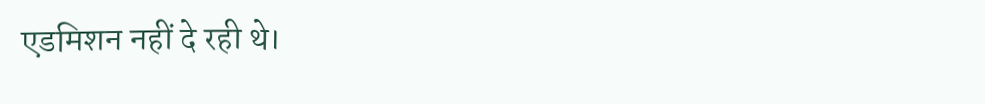एडमिशन नहीं दे रही थे।